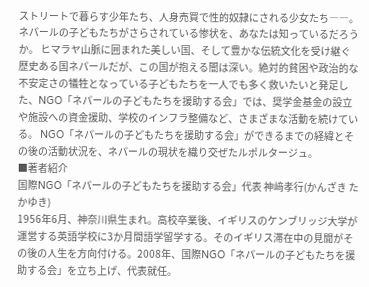ストリートで暮らす少年たち、人身売買で性的奴隷にされる少女たち――。ネパールの子どもたちがさらされている惨状を、あなたは知っているだろうか。 ヒマラヤ山脈に囲まれた美しい国、そして豊かな伝統文化を受け継ぐ歴史ある国ネパールだが、この国が抱える闇は深い。絶対的貧困や政治的な不安定さの犠牲となっている子どもたちを一人でも多く救いたいと発足した、NGO「ネパールの子どもたちを援助する会」では、奨学金基金の設立や施設への資金援助、学校のインフラ整備など、さまざまな活動を続けている。 NGO「ネパールの子どもたちを援助する会」ができるまでの経緯とその後の活動状況を、ネパールの現状を織り交ぜたルポルタージュ。
■著者紹介
国際NGO「ネパールの子どもたちを援助する会」代表 神﨑孝行(かんざき たかゆき)
1956年6月、神奈川県生まれ。高校卒業後、イギリスのケンブリッジ大学が運営する英語学校に3か月間語学留学する。そのイギリス滞在中の見聞がその後の人生を方向付ける。2008年、国際NGO「ネパールの子どもたちを援助する会」を立ち上げ、代表就任。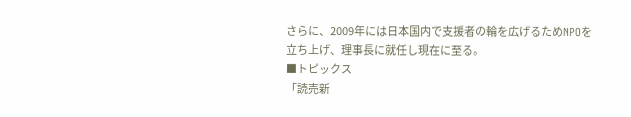さらに、2009年には日本国内で支援者の輪を広げるためNPOを立ち上げ、理事長に就任し現在に至る。
■トピックス
「読売新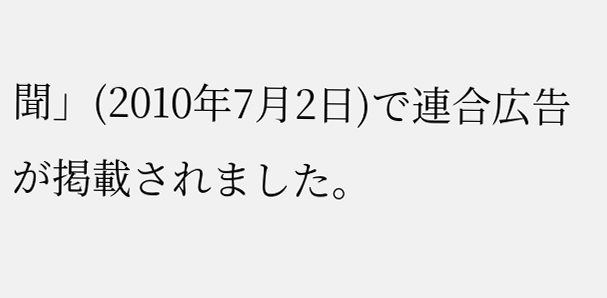聞」(2010年7月2日)で連合広告が掲載されました。